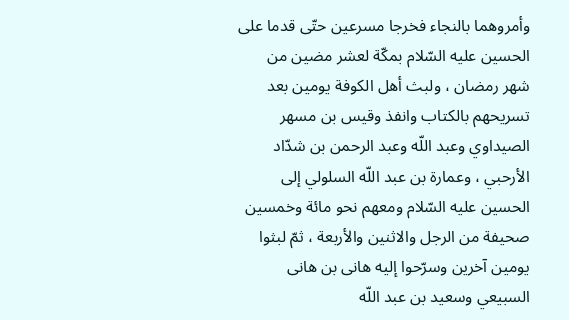وأمروهما بالنجاء فخرجا مسرعين حتّى قدما على الحسين عليه السّلام بمكّة لعشر مضين من شهر رمضان ، ولبث أهل الكوفة يومين بعد تسريحهم بالكتاب وانفذ وقيس بن مسهر الصيداوي وعبد اللّه وعبد الرحمن بن شدّاد الأرحبي ، وعمارة بن عبد اللّه السلولي إلى الحسين عليه السّلام ومعهم نحو مائة وخمسين صحيفة من الرجل والاثنين والأربعة ، ثمّ لبثوا يومين آخرين وسرّحوا إليه هانى بن هانى السبيعي وسعيد بن عبد اللّه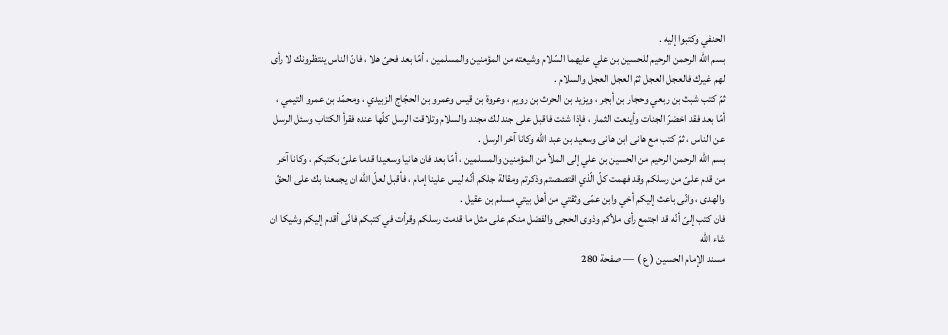الحنفي وكتبوا إليه .
بسم اللّه الرحمن الرحيم للحسين بن علي عليهما السّلام وشيعته من المؤمنين والمسلمين ، أمّا بعد فحىّ هلا ، فانّ الناس ينتظرونك لا رأى لهم غيرك فالعجل العجل ثمّ العجل العجل والسلام .
ثمّ كتب شبث بن ربعي وحجار بن أبجر ، ويزيد بن الحرث بن رويم ، وعروة بن قيس وعمرو بن الحجّاج الزبيدي ، ومحمّد بن عمرو التيمي ، أمّا بعد فقد اخضرّ الجنات وأينعت الثمار ، فإذا شئت فاقبل على جند لك مجند والسلام وتلاقت الرسل كلّها عنده فقرأ الكتاب وسئل الرسل عن الناس ، ثمّ كتب مع هانى ابن هانى وسعيد بن عبد اللّه وكانا آخر الرسل .
بسم اللّه الرحمن الرحيم من الحسين بن علي إلى الملأ من المؤمنين والمسلمين ، أمّا بعد فان هانيا وسعيدا قدما علىّ بكتبكم ، وكانا آخر من قدم علىّ من رسلكم وقد فهمت كلّ الّذي اقتصصتم وذكرتم ومقالة جلكم أنّه ليس علينا إمام ، فأقبل لعلّ اللّه ان يجمعنا بك على الحقّ والهدى ، وانّى باعث إليكم أخي وابن عمّى وثقتي من أهل بيتي مسلم بن عقيل .
فان كتب إلىّ أنّه قد اجتمع رأى ملأكم وذوى الحجى والفضل منكم على مثل ما قدمت رسلكم وقرأت في كتبكم فانّى أقدم إليكم وشيكا ان شاء اللّه
مسند الإمام الحسين ( ع ) — صفحة 280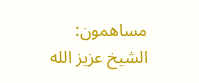مساهمون: الشيخ عزيز الله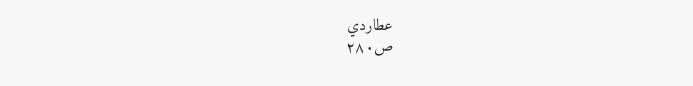عطاردي
ص٢٨٠